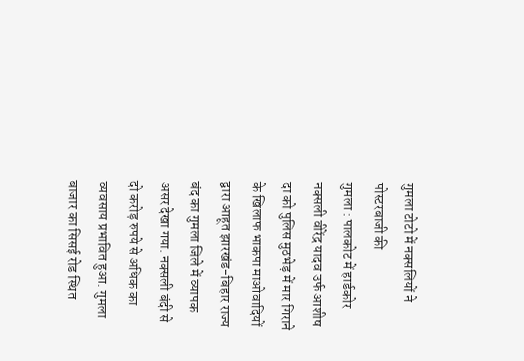गुमला टोटो में नक्सलियों ने पोस्टरबाजी की
गुमला : पालकोट में हार्डकोर नक्सली वीरेंद्र यादव उर्फ आशीष दा को पुलिस मुठभेड़ में मार गिराने के खिलाफ भाकपा माओवादियों द्वारा आहूत झारखंड-बिहार राज्य बंद का गुमला जिले में व्यापक असर देखा गया. नक्सली बंदी से दो करोड़ रुपये से अधिक का व्यवसाय प्रभावित हुआ. गुमला बाजार का सिसई रोड स्थित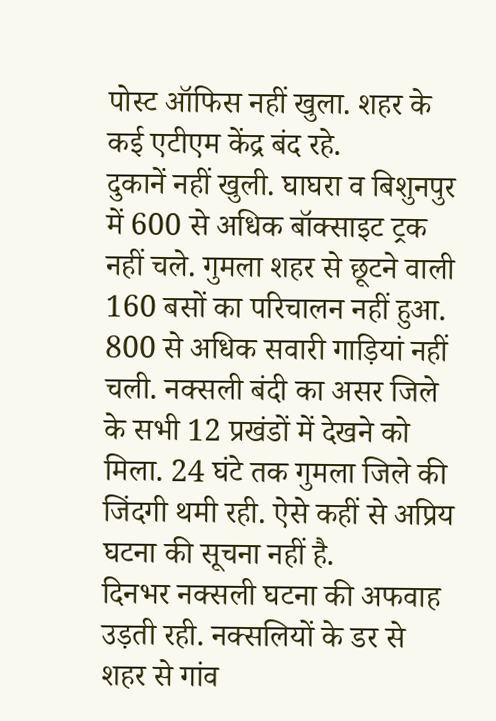पोस्ट ऑफिस नहीं खुला. शहर के कई एटीएम केंद्र बंद रहे.
दुकानें नहीं खुली. घाघरा व बिशुनपुर में 600 से अधिक बॉक्साइट ट्रक नहीं चले. गुमला शहर से छूटने वाली 160 बसों का परिचालन नहीं हुआ. 800 से अधिक सवारी गाड़ियां नहीं चली. नक्सली बंदी का असर जिले के सभी 12 प्रखंडों में देखने को मिला. 24 घंटे तक गुमला जिले की जिंदगी थमी रही. ऐसे कहीं से अप्रिय घटना की सूचना नहीं है.
दिनभर नक्सली घटना की अफवाह उड़ती रही. नक्सलियों के डर से शहर से गांव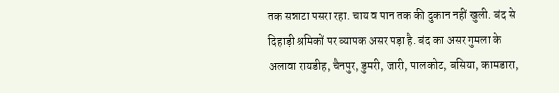तक सन्नाटा पसरा रहा. चाय व पान तक की दुकान नहीं खुली. बंद से दिहाड़ी श्रमिकों पर व्यापक असर पड़ा है. बंद का असर गुमला के अलावा रायडीह, चैनपुर, डुमरी, जारी, पालकोट, बसिया, कामडारा,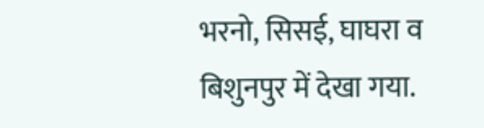भरनो, सिसई, घाघरा व बिशुनपुर में देखा गया.